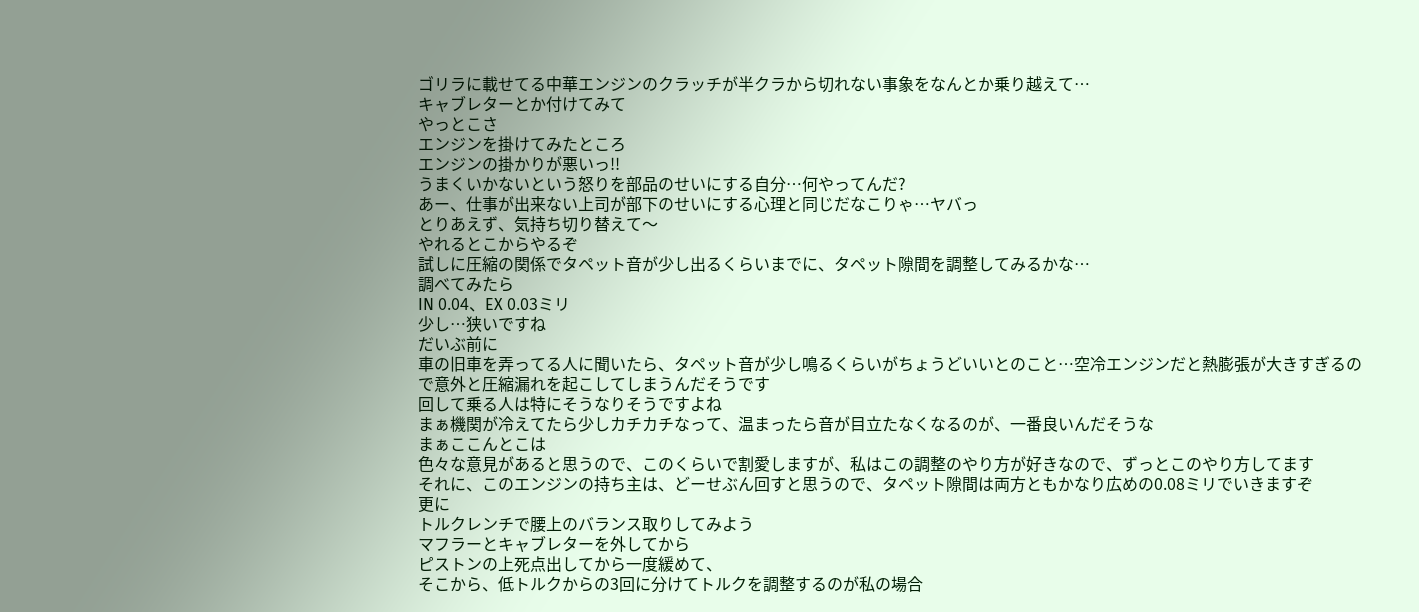ゴリラに載せてる中華エンジンのクラッチが半クラから切れない事象をなんとか乗り越えて…
キャブレターとか付けてみて
やっとこさ
エンジンを掛けてみたところ
エンジンの掛かりが悪いっ!!
うまくいかないという怒りを部品のせいにする自分…何やってんだ?
あー、仕事が出来ない上司が部下のせいにする心理と同じだなこりゃ…ヤバっ
とりあえず、気持ち切り替えて〜
やれるとこからやるぞ
試しに圧縮の関係でタペット音が少し出るくらいまでに、タペット隙間を調整してみるかな…
調べてみたら
IN 0.04、EX 0.03ミリ
少し…狭いですね
だいぶ前に
車の旧車を弄ってる人に聞いたら、タペット音が少し鳴るくらいがちょうどいいとのこと…空冷エンジンだと熱膨張が大きすぎるので意外と圧縮漏れを起こしてしまうんだそうです
回して乗る人は特にそうなりそうですよね
まぁ機関が冷えてたら少しカチカチなって、温まったら音が目立たなくなるのが、一番良いんだそうな
まぁここんとこは
色々な意見があると思うので、このくらいで割愛しますが、私はこの調整のやり方が好きなので、ずっとこのやり方してます
それに、このエンジンの持ち主は、どーせぶん回すと思うので、タペット隙間は両方ともかなり広めの0.08ミリでいきますぞ
更に
トルクレンチで腰上のバランス取りしてみよう
マフラーとキャブレターを外してから
ピストンの上死点出してから一度緩めて、
そこから、低トルクからの3回に分けてトルクを調整するのが私の場合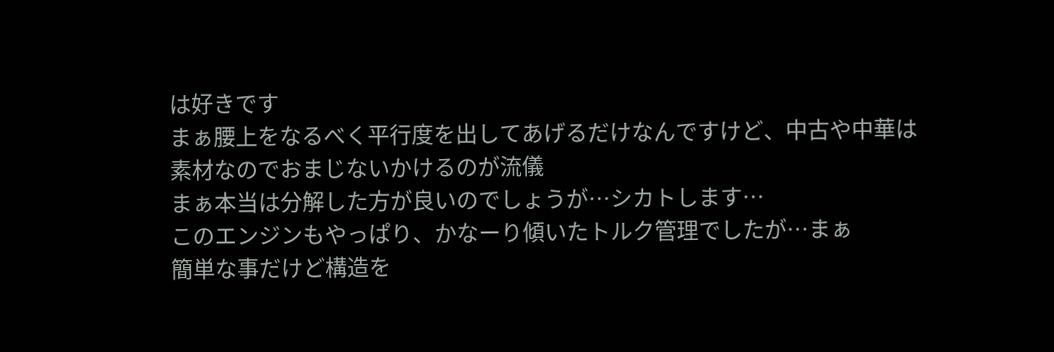は好きです
まぁ腰上をなるべく平行度を出してあげるだけなんですけど、中古や中華は素材なのでおまじないかけるのが流儀
まぁ本当は分解した方が良いのでしょうが…シカトします…
このエンジンもやっぱり、かなーり傾いたトルク管理でしたが…まぁ
簡単な事だけど構造を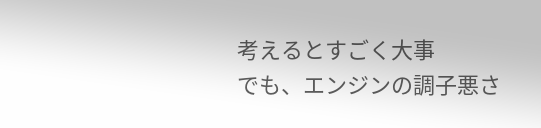考えるとすごく大事
でも、エンジンの調子悪さ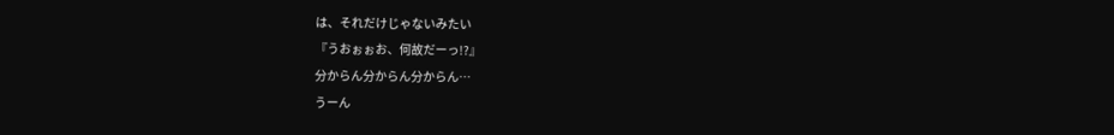は、それだけじゃないみたい
『うおぉぉお、何故だーっ!?』
分からん分からん分からん…
うーん